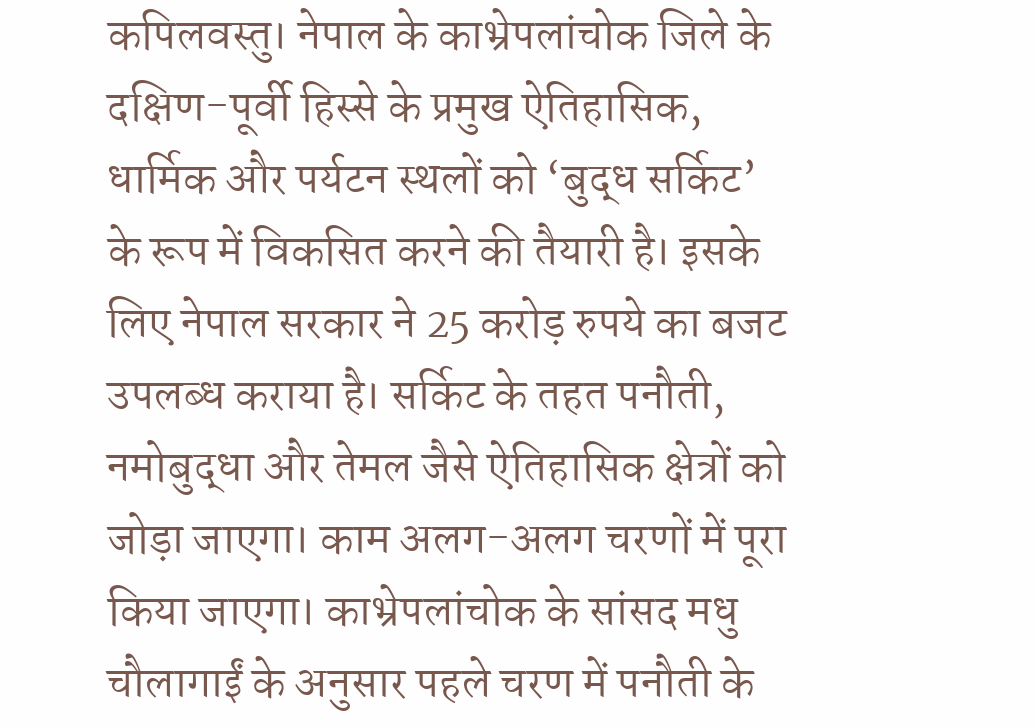कपिलवस्तु। नेपाल के काभ्रेपलांचोक जिले के दक्षिण-पूर्वी हिस्से के प्रमुख ऐतिहासिक, धार्मिक और पर्यटन स्थलों को ‘बुद्ध सर्किट’ के रूप में विकसित करने की तैयारी है। इसके लिए नेपाल सरकार ने 25 करोड़ रुपये का बजट उपलब्ध कराया है। सर्किट के तहत पनौती, नमोबुद्धा और तेमल जैसे ऐतिहासिक क्षेत्रों को जोड़ा जाएगा। काम अलग-अलग चरणों में पूरा किया जाएगा। काभ्रेपलांचोक के सांसद मधु चौलागाईं के अनुसार पहले चरण में पनौती के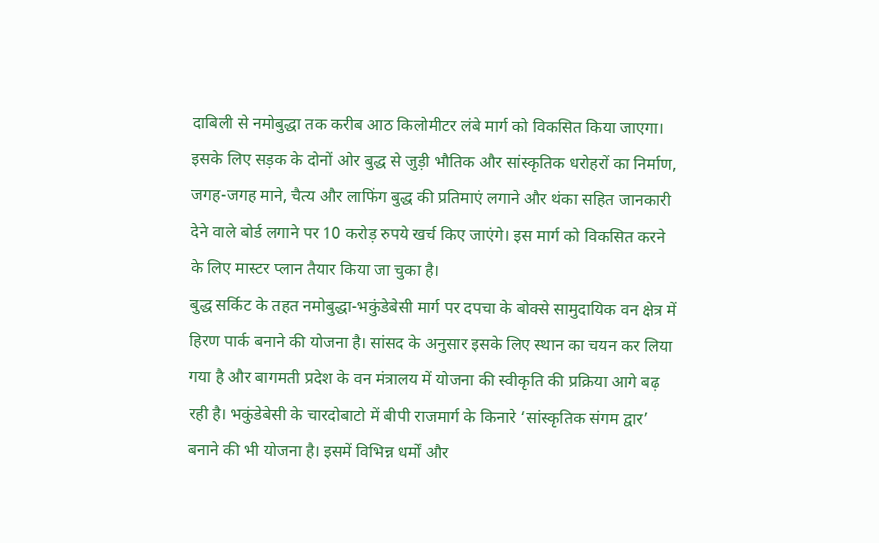दाबिली से नमोबुद्धा तक करीब आठ किलोमीटर लंबे मार्ग को विकसित किया जाएगा। इसके लिए सड़क के दोनों ओर बुद्ध से जुड़ी भौतिक और सांस्कृतिक धरोहरों का निर्माण, जगह-जगह माने, चैत्य और लाफिंग बुद्ध की प्रतिमाएं लगाने और थंका सहित जानकारी देने वाले बोर्ड लगाने पर 10 करोड़ रुपये खर्च किए जाएंगे। इस मार्ग को विकसित करने के लिए मास्टर प्लान तैयार किया जा चुका है।
बुद्ध सर्किट के तहत नमोबुद्धा-भकुंडेबेसी मार्ग पर दपचा के बोक्से सामुदायिक वन क्षेत्र में हिरण पार्क बनाने की योजना है। सांसद के अनुसार इसके लिए स्थान का चयन कर लिया गया है और बागमती प्रदेश के वन मंत्रालय में योजना की स्वीकृति की प्रक्रिया आगे बढ़ रही है। भकुंडेबेसी के चारदोबाटो में बीपी राजमार्ग के किनारे ‘सांस्कृतिक संगम द्वार’ बनाने की भी योजना है। इसमें विभिन्न धर्मों और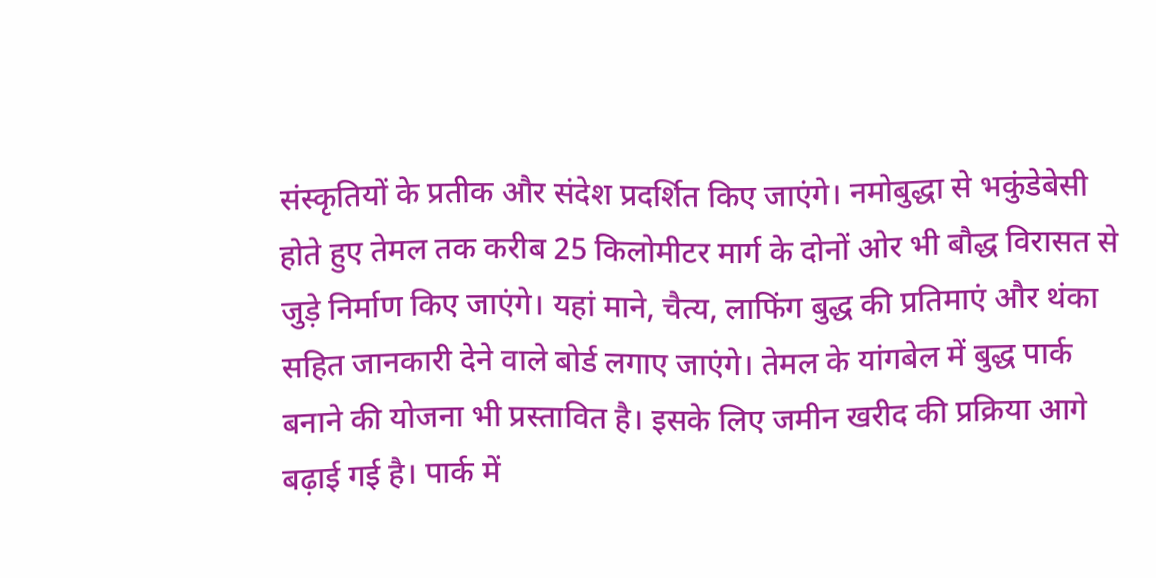संस्कृतियों के प्रतीक और संदेश प्रदर्शित किए जाएंगे। नमोबुद्धा से भकुंडेबेसी होते हुए तेमल तक करीब 25 किलोमीटर मार्ग के दोनों ओर भी बौद्ध विरासत से जुड़े निर्माण किए जाएंगे। यहां माने, चैत्य, लाफिंग बुद्ध की प्रतिमाएं और थंका सहित जानकारी देने वाले बोर्ड लगाए जाएंगे। तेमल के यांगबेल में बुद्ध पार्क बनाने की योजना भी प्रस्तावित है। इसके लिए जमीन खरीद की प्रक्रिया आगे बढ़ाई गई है। पार्क में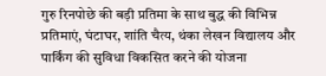गुरु रिनपोछे की बड़ी प्रतिमा के साथ बुद्ध की विभिन्न प्रतिमाएं, घंटाघर, शांति चैत्य, थंका लेखन विद्यालय और पार्किंग की सुविधा विकसित करने की योजना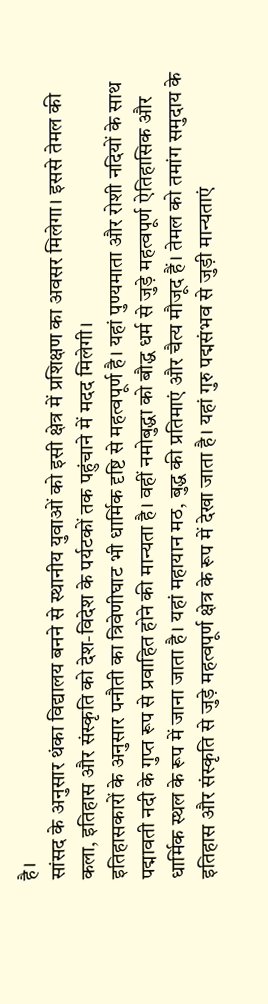है।
सांसद के अनुसार थंका विद्यालय बनने से स्थानीय युवाओं को इसी क्षेत्र में प्रशिक्षण का अवसर मिलेगा। इससे तेमल की कला, इतिहास और संस्कृति को देश-विदेश के पर्यटकों तक पहुंचाने में मदद मिलेगी।
इतिहासकारों के अनुसार पनौती का त्रिवेणीघाट भी धार्मिक दृष्टि से महत्वपूर्ण है। यहां पुण्यमाता और रोशी नदियों के साथ पद्मावती नदी के गुप्त रूप से प्रवाहित होने की मान्यता है। वहीं नमोबुद्धा को बौद्ध धर्म से जुड़े महत्वपूर्ण ऐतिहासिक और धार्मिक स्थल के रूप में जाना जाता है। यहां महायान मठ, बुद्ध की प्रतिमाएं और चैत्य मौजूद हैं। तेमल को तमांग समुदाय के इतिहास और संस्कृति से जुड़े महत्वपूर्ण क्षेत्र के रूप में देखा जाता है। यहां गुरु पद्मसंभव से जुड़ी मान्यताएं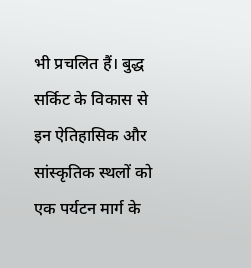भी प्रचलित हैं। बुद्ध सर्किट के विकास से इन ऐतिहासिक और सांस्कृतिक स्थलों को एक पर्यटन मार्ग के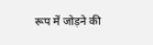रूप में जोड़ने की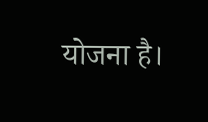योजना है।